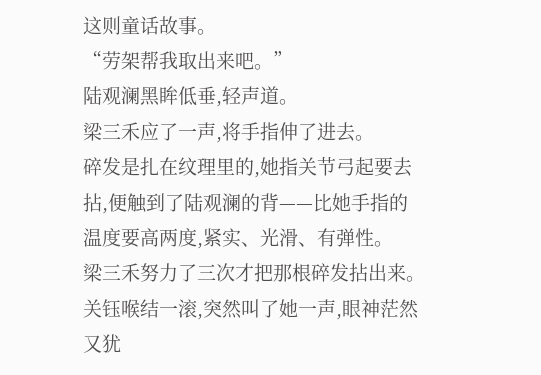这则童话故事。
“劳架帮我取出来吧。”
陆观澜黑眸低垂,轻声道。
梁三禾应了一声,将手指伸了进去。
碎发是扎在纹理里的,她指关节弓起要去拈,便触到了陆观澜的背——比她手指的温度要高两度,紧实、光滑、有弹性。
梁三禾努力了三次才把那根碎发拈出来。
关钰喉结一滚,突然叫了她一声,眼神茫然又犹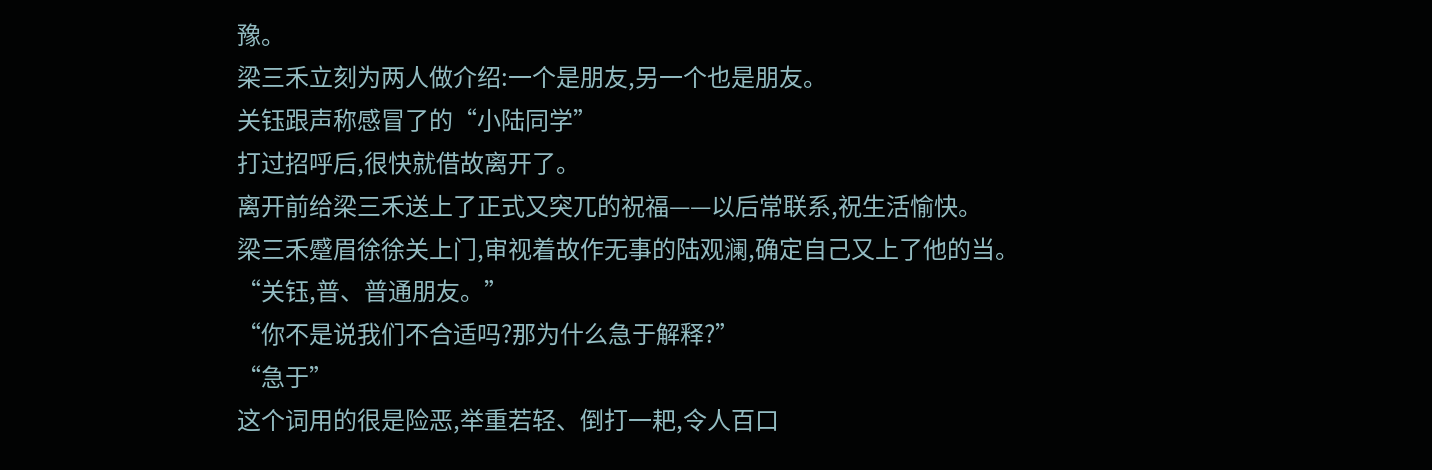豫。
梁三禾立刻为两人做介绍:一个是朋友,另一个也是朋友。
关钰跟声称感冒了的“小陆同学”
打过招呼后,很快就借故离开了。
离开前给梁三禾送上了正式又突兀的祝福——以后常联系,祝生活愉快。
梁三禾蹙眉徐徐关上门,审视着故作无事的陆观澜,确定自己又上了他的当。
“关钰,普、普通朋友。”
“你不是说我们不合适吗?那为什么急于解释?”
“急于”
这个词用的很是险恶,举重若轻、倒打一耙,令人百口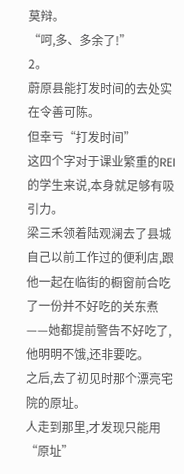莫辩。
“呵,多、多余了!”
2。
蔚原县能打发时间的去处实在令善可陈。
但幸亏“打发时间”
这四个字对于课业繁重的REI的学生来说,本身就足够有吸引力。
梁三禾领着陆观澜去了县城自己以前工作过的便利店,跟他一起在临街的橱窗前合吃了一份并不好吃的关东煮——她都提前警告不好吃了,他明明不饿,还非要吃。
之后,去了初见时那个漂亮宅院的原址。
人走到那里,才发现只能用“原址”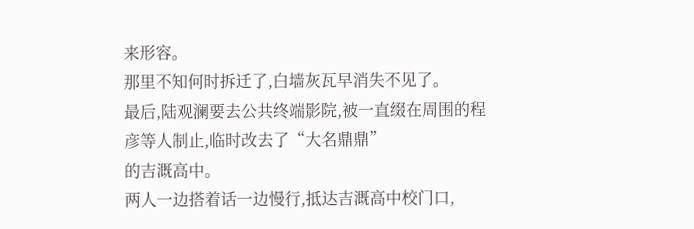来形容。
那里不知何时拆迁了,白墙灰瓦早消失不见了。
最后,陆观澜要去公共终端影院,被一直缀在周围的程彦等人制止,临时改去了“大名鼎鼎”
的吉溉高中。
两人一边搭着话一边慢行,抵达吉溉高中校门口,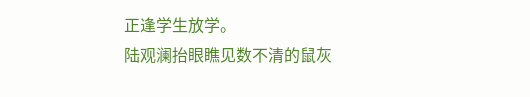正逢学生放学。
陆观澜抬眼瞧见数不清的鼠灰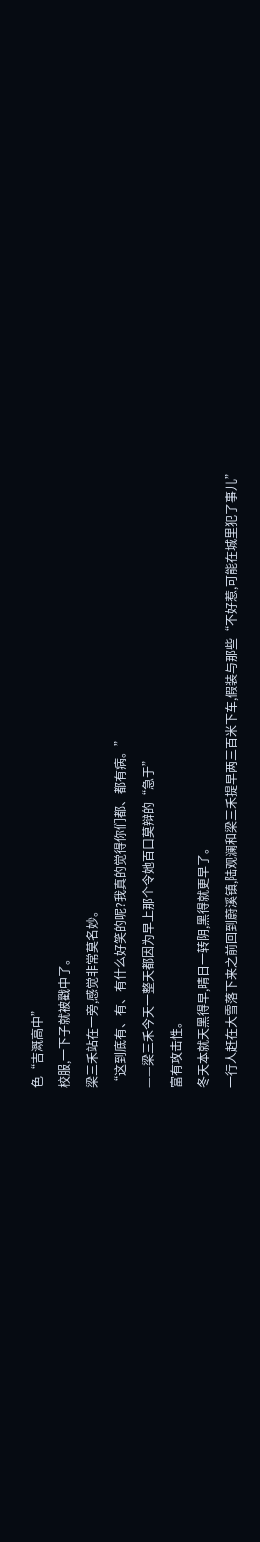色“吉溉高中”
校服,一下子就被戳中了。
梁三禾站在一旁,感觉非常莫名妙。
“这到底有、有、有什么好笑的呢?我真的觉得你们都、都有病。”
——梁三禾今天一整天都因为早上那个令她百口莫辩的“急于”
富有攻击性。
冬天本就天黑得早,晴日一转阴,黑得就更早了。
一行人赶在大雪落下来之前回到蔚溪镇,陆观澜和梁三禾提早两三百米下车,假装与那些“不好惹,可能在城里犯了事儿”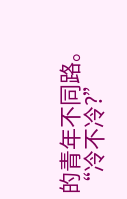的青年不同路。
“冷不冷?”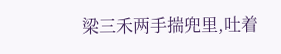梁三禾两手揣兜里,吐着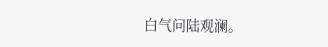白气问陆观澜。